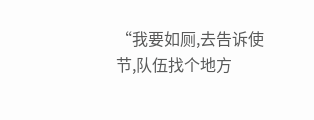“我要如厕,去告诉使节,队伍找个地方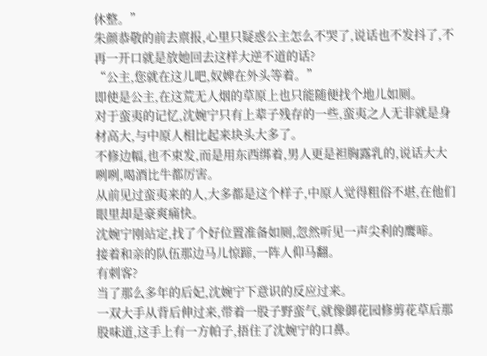休整。”
朱颜恭敬的前去禀报,心里只疑惑公主怎么不哭了,说话也不发抖了,不再一开口就是放她回去这样大逆不道的话?
“公主,您就在这儿吧,奴婢在外头等着。”
即使是公主,在这荒无人烟的草原上也只能随便找个地儿如厕。
对于蛮夷的记忆,沈婉宁只有上辈子残存的一些,蛮夷之人无非就是身材高大,与中原人相比起来块头大多了。
不修边幅,也不束发,而是用东西绑着,男人更是袒胸露乳的,说话大大咧咧,喝酒比牛都厉害。
从前见过蛮夷来的人,大多都是这个样子,中原人觉得粗俗不堪,在他们眼里却是豪爽痛快。
沈婉宁刚站定,找了个好位置准备如厕,忽然听见一声尖利的鹰啼。
接着和亲的队伍那边马儿惊蹄,一阵人仰马翻。
有刺客?
当了那么多年的后妃,沈婉宁下意识的反应过来。
一双大手从背后伸过来,带着一股子野蛮气,就像御花园修剪花草后那股味道,这手上有一方帕子,捂住了沈婉宁的口鼻。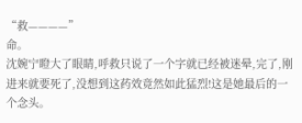“救————”
命。
沈婉宁瞪大了眼睛,呼救只说了一个字就已经被迷晕,完了,刚进来就要死了,没想到这药效竟然如此猛烈!这是她最后的一个念头。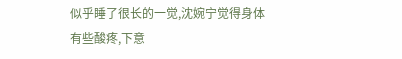似乎睡了很长的一觉,沈婉宁觉得身体有些酸疼,下意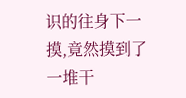识的往身下一摸,竟然摸到了一堆干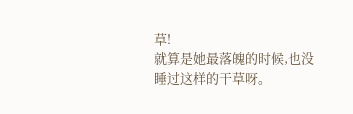草!
就算是她最落魄的时候,也没睡过这样的干草呀。